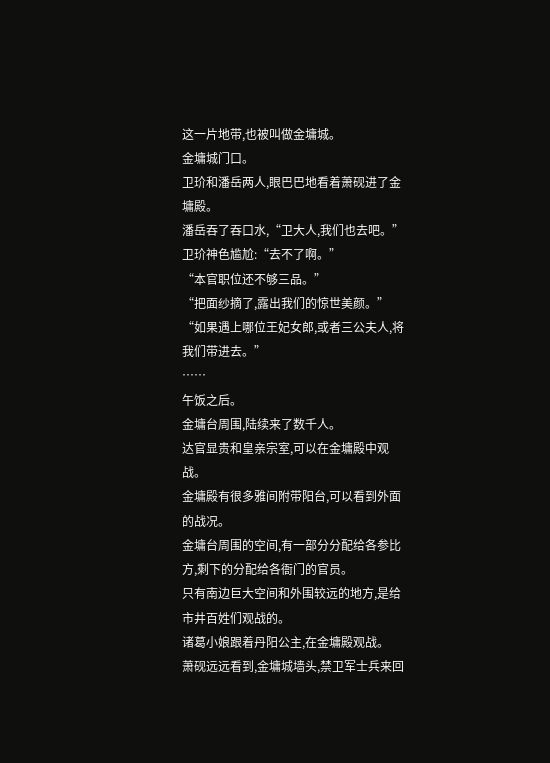这一片地带,也被叫做金墉城。
金墉城门口。
卫玠和潘岳两人,眼巴巴地看着萧砚进了金墉殿。
潘岳吞了吞口水,“卫大人,我们也去吧。”
卫玠神色尴尬:“去不了啊。”
“本官职位还不够三品。”
“把面纱摘了,露出我们的惊世美颜。”
“如果遇上哪位王妃女郎,或者三公夫人,将我们带进去。”
……
午饭之后。
金墉台周围,陆续来了数千人。
达官显贵和皇亲宗室,可以在金墉殿中观战。
金墉殿有很多雅间附带阳台,可以看到外面的战况。
金墉台周围的空间,有一部分分配给各参比方,剩下的分配给各衙门的官员。
只有南边巨大空间和外围较远的地方,是给市井百姓们观战的。
诸葛小娘跟着丹阳公主,在金墉殿观战。
萧砚远远看到,金墉城墙头,禁卫军士兵来回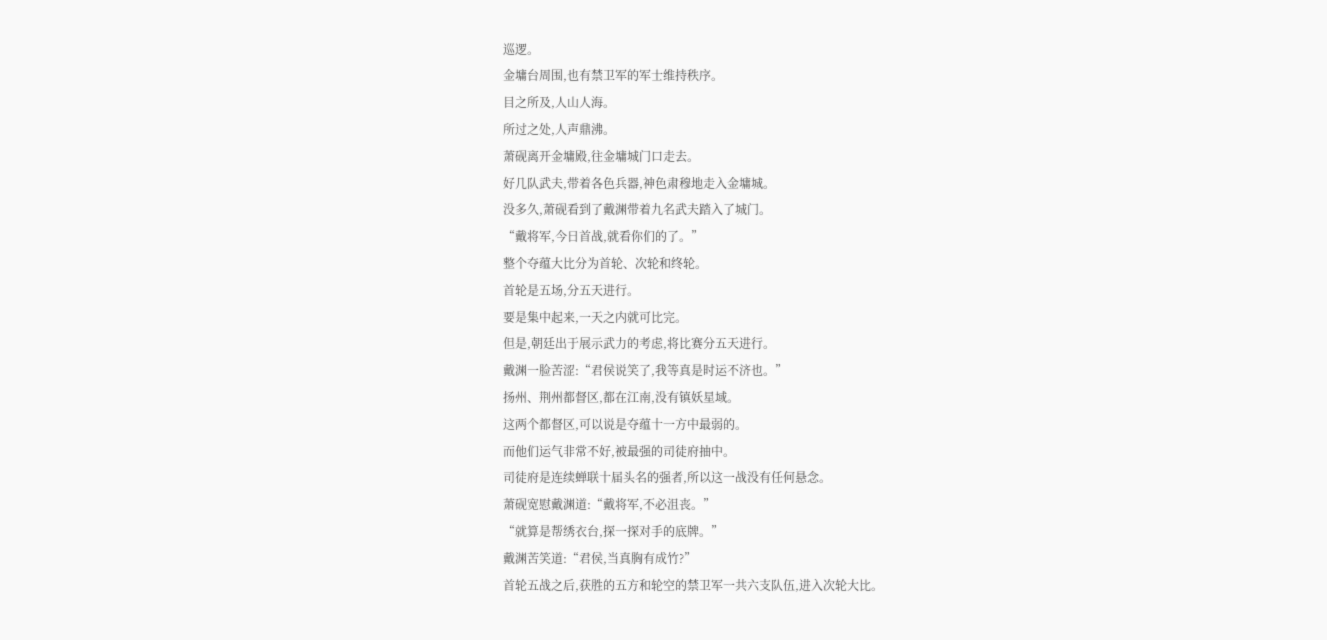巡逻。
金墉台周围,也有禁卫军的军士维持秩序。
目之所及,人山人海。
所过之处,人声鼎沸。
萧砚离开金墉殿,往金墉城门口走去。
好几队武夫,带着各色兵器,神色肃穆地走入金墉城。
没多久,萧砚看到了戴渊带着九名武夫踏入了城门。
“戴将军,今日首战,就看你们的了。”
整个夺蕴大比分为首轮、次轮和终轮。
首轮是五场,分五天进行。
要是集中起来,一天之内就可比完。
但是,朝廷出于展示武力的考虑,将比赛分五天进行。
戴渊一脸苦涩:“君侯说笑了,我等真是时运不济也。”
扬州、荆州都督区,都在江南,没有镇妖星域。
这两个都督区,可以说是夺蕴十一方中最弱的。
而他们运气非常不好,被最强的司徒府抽中。
司徒府是连续蝉联十届头名的强者,所以这一战没有任何悬念。
萧砚宽慰戴渊道:“戴将军,不必沮丧。”
“就算是帮绣衣台,探一探对手的底牌。”
戴渊苦笑道:“君侯,当真胸有成竹?”
首轮五战之后,获胜的五方和轮空的禁卫军一共六支队伍,进入次轮大比。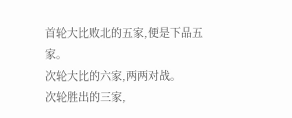首轮大比败北的五家,便是下品五家。
次轮大比的六家,两两对战。
次轮胜出的三家,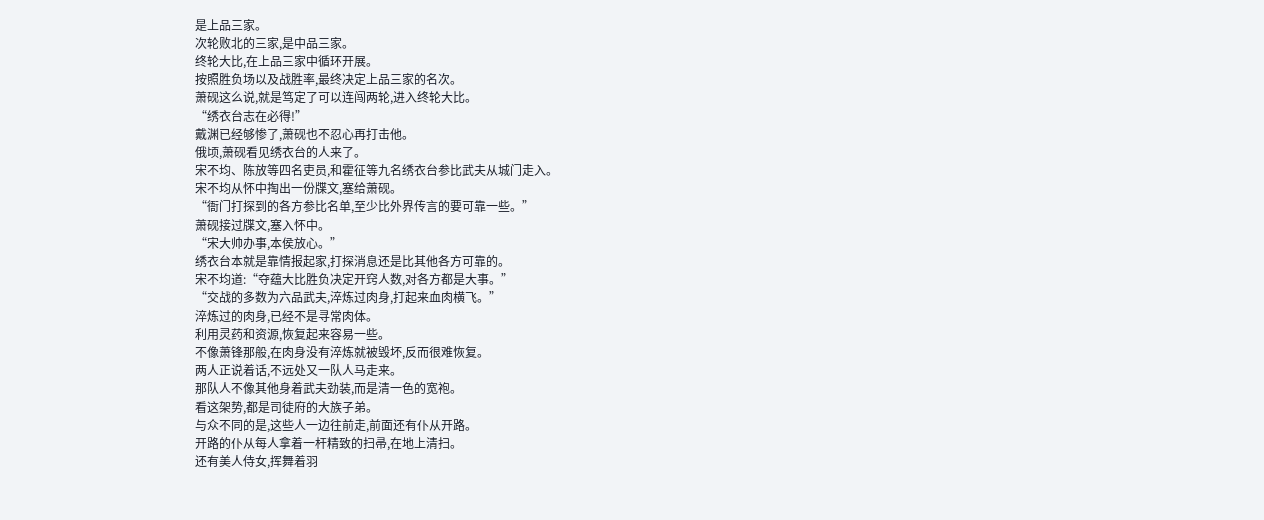是上品三家。
次轮败北的三家,是中品三家。
终轮大比,在上品三家中循环开展。
按照胜负场以及战胜率,最终决定上品三家的名次。
萧砚这么说,就是笃定了可以连闯两轮,进入终轮大比。
“绣衣台志在必得!”
戴渊已经够惨了,萧砚也不忍心再打击他。
俄顷,萧砚看见绣衣台的人来了。
宋不均、陈放等四名吏员,和霍征等九名绣衣台参比武夫从城门走入。
宋不均从怀中掏出一份牒文,塞给萧砚。
“衙门打探到的各方参比名单,至少比外界传言的要可靠一些。”
萧砚接过牒文,塞入怀中。
“宋大帅办事,本侯放心。”
绣衣台本就是靠情报起家,打探消息还是比其他各方可靠的。
宋不均道:“夺蕴大比胜负决定开窍人数,对各方都是大事。”
“交战的多数为六品武夫,淬炼过肉身,打起来血肉横飞。”
淬炼过的肉身,已经不是寻常肉体。
利用灵药和资源,恢复起来容易一些。
不像萧锋那般,在肉身没有淬炼就被毁坏,反而很难恢复。
两人正说着话,不远处又一队人马走来。
那队人不像其他身着武夫劲装,而是清一色的宽袍。
看这架势,都是司徒府的大族子弟。
与众不同的是,这些人一边往前走,前面还有仆从开路。
开路的仆从每人拿着一杆精致的扫帚,在地上清扫。
还有美人侍女,挥舞着羽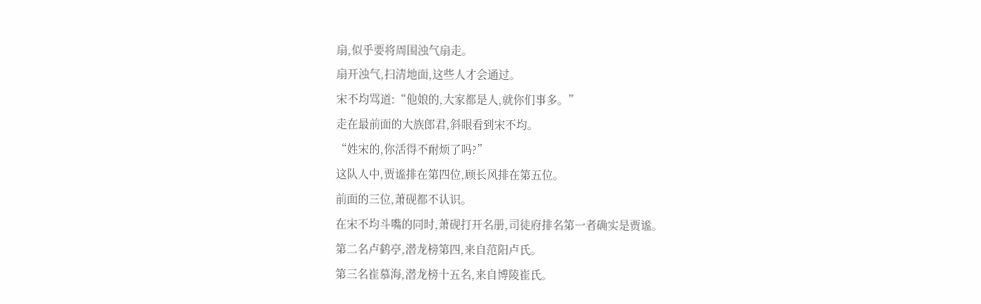扇,似乎要将周围浊气扇走。
扇开浊气,扫清地面,这些人才会通过。
宋不均骂道:“他娘的,大家都是人,就你们事多。”
走在最前面的大族郎君,斜眼看到宋不均。
“姓宋的,你活得不耐烦了吗?”
这队人中,贾谧排在第四位,顾长风排在第五位。
前面的三位,萧砚都不认识。
在宋不均斗嘴的同时,萧砚打开名册,司徒府排名第一者确实是贾谧。
第二名卢鹤亭,潜龙榜第四,来自范阳卢氏。
第三名崔慕海,潜龙榜十五名,来自博陵崔氏。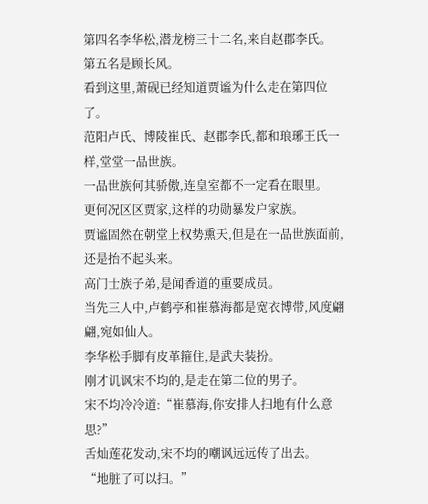第四名李华松,潜龙榜三十二名,来自赵郡李氏。
第五名是顾长风。
看到这里,萧砚已经知道贾谧为什么走在第四位了。
范阳卢氏、博陵崔氏、赵郡李氏,都和琅琊王氏一样,堂堂一品世族。
一品世族何其骄傲,连皇室都不一定看在眼里。
更何况区区贾家,这样的功勋暴发户家族。
贾谧固然在朝堂上权势熏天,但是在一品世族面前,还是抬不起头来。
高门士族子弟,是闻香道的重要成员。
当先三人中,卢鹤亭和崔慕海都是宽衣博带,风度翩翩,宛如仙人。
李华松手脚有皮革箍住,是武夫装扮。
刚才讥讽宋不均的,是走在第二位的男子。
宋不均冷冷道:“崔慕海,你安排人扫地有什么意思?”
舌灿莲花发动,宋不均的嘲讽远远传了出去。
“地脏了可以扫。”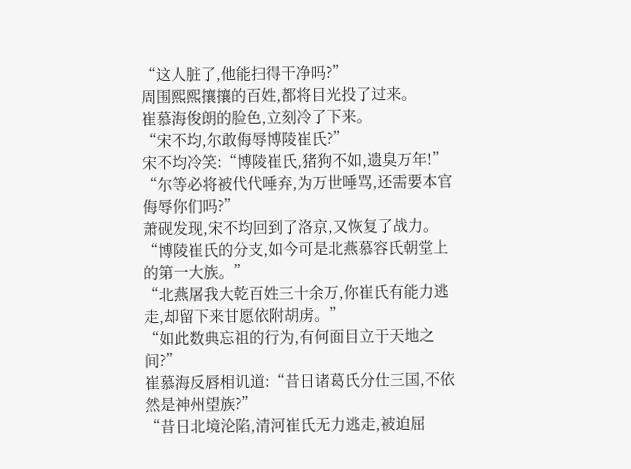“这人脏了,他能扫得干净吗?”
周围熙熙攘攘的百姓,都将目光投了过来。
崔慕海俊朗的脸色,立刻冷了下来。
“宋不均,尔敢侮辱博陵崔氏?”
宋不均冷笑:“博陵崔氏,猪狗不如,遗臭万年!”
“尔等必将被代代唾弃,为万世唾骂,还需要本官侮辱你们吗?”
萧砚发现,宋不均回到了洛京,又恢复了战力。
“博陵崔氏的分支,如今可是北燕慕容氏朝堂上的第一大族。”
“北燕屠我大乾百姓三十余万,你崔氏有能力逃走,却留下来甘愿依附胡虏。”
“如此数典忘祖的行为,有何面目立于天地之间?”
崔慕海反唇相讥道:“昔日诸葛氏分仕三国,不依然是神州望族?”
“昔日北境沦陷,清河崔氏无力逃走,被迫屈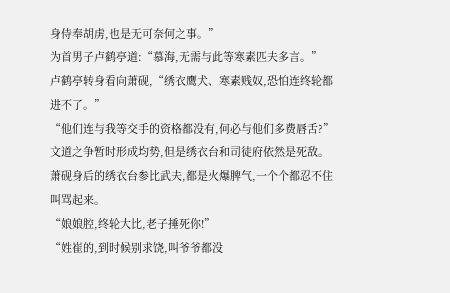身侍奉胡虏,也是无可奈何之事。”
为首男子卢鹤亭道:“慕海,无需与此等寒素匹夫多言。”
卢鹤亭转身看向萧砚,“绣衣鹰犬、寒素贱奴,恐怕连终轮都进不了。”
“他们连与我等交手的资格都没有,何必与他们多费唇舌?”
文道之争暂时形成均势,但是绣衣台和司徒府依然是死敌。
萧砚身后的绣衣台参比武夫,都是火爆脾气,一个个都忍不住叫骂起来。
“娘娘腔,终轮大比,老子捶死你!”
“姓崔的,到时候别求饶,叫爷爷都没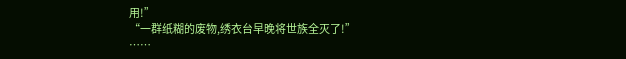用!”
“一群纸糊的废物,绣衣台早晚将世族全灭了!”
……